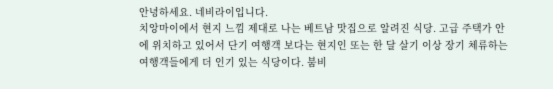안녕하세요. 네비라이입니다.
치앙마이에서 현지 느낌 제대로 나는 베트남 맛집으로 알려진 식당. 고급 주택가 안에 위치하고 있어서 단기 여행객 보다는 현지인 또는 한 달 살기 이상 장기 체류하는 여행객들에게 더 인기 있는 식당이다. 붐비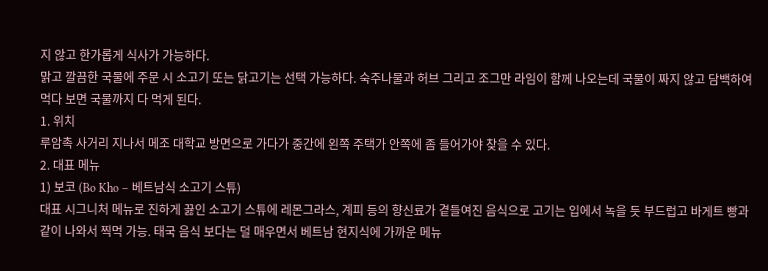지 않고 한가롭게 식사가 가능하다.
맑고 깔끔한 국물에 주문 시 소고기 또는 닭고기는 선택 가능하다. 숙주나물과 허브 그리고 조그만 라임이 함께 나오는데 국물이 짜지 않고 담백하여 먹다 보면 국물까지 다 먹게 된다.
1. 위치
루암촉 사거리 지나서 메조 대학교 방면으로 가다가 중간에 왼쪽 주택가 안쪽에 좀 들어가야 찾을 수 있다.
2. 대표 메뉴
1) 보코 (Bo Kho – 베트남식 소고기 스튜)
대표 시그니처 메뉴로 진하게 끓인 소고기 스튜에 레몬그라스, 계피 등의 향신료가 곁들여진 음식으로 고기는 입에서 녹을 듯 부드럽고 바게트 빵과 같이 나와서 찍먹 가능. 태국 음식 보다는 덜 매우면서 베트남 현지식에 가까운 메뉴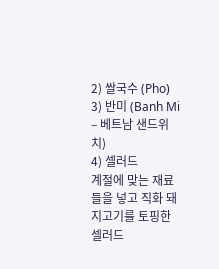2) 쌀국수 (Pho)
3) 반미 (Banh Mi – 베트남 샌드위치)
4) 셀러드
계절에 맞는 재료들을 넣고 직화 돼지고기를 토핑한 셀러드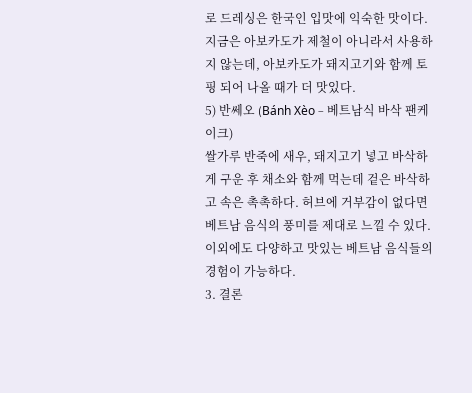로 드레싱은 한국인 입맛에 익숙한 맛이다. 지금은 아보카도가 제철이 아니라서 사용하지 않는데, 아보카도가 돼지고기와 함께 토핑 되어 나올 때가 더 맛있다.
5) 반쎄오 (Bánh Xèo – 베트남식 바삭 팬케이크)
쌀가루 반죽에 새우, 돼지고기 넣고 바삭하게 구운 후 채소와 함께 먹는데 겉은 바삭하고 속은 촉촉하다. 허브에 거부감이 없다면 베트남 음식의 풍미를 제대로 느낄 수 있다.
이외에도 다양하고 맛있는 베트남 음식들의 경험이 가능하다.
3. 결론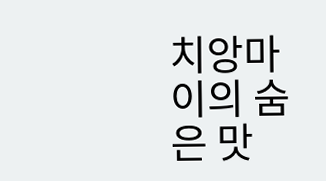치앙마이의 숨은 맛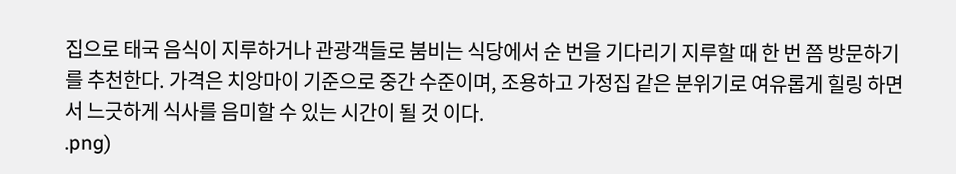집으로 태국 음식이 지루하거나 관광객들로 붐비는 식당에서 순 번을 기다리기 지루할 때 한 번 쯤 방문하기를 추천한다. 가격은 치앙마이 기준으로 중간 수준이며, 조용하고 가정집 같은 분위기로 여유롭게 힐링 하면서 느긋하게 식사를 음미할 수 있는 시간이 될 것 이다.
.png)